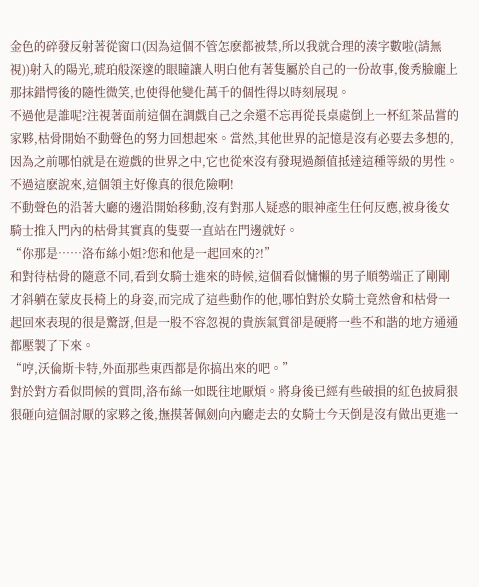金色的碎發反射著從窗口(因為這個不管怎麽都被禁,所以我就合理的湊字數啦(請無視))射入的陽光,琥珀般深邃的眼瞳讓人明白他有著隻屬於自己的一份故事,俊秀臉龐上那抹錯愕後的隨性微笑,也使得他變化萬千的個性得以時刻展現。
不過他是誰呢?注視著面前這個在調戲自己之余還不忘再從長桌處倒上一杯紅茶品嘗的家夥,枯骨開始不動聲色的努力回想起來。當然,其他世界的記憶是沒有必要去多想的,因為之前哪怕就是在遊戲的世界之中,它也從來沒有發現過顏值抵達這種等級的男性。
不過這麽說來,這個領主好像真的很危險啊!
不動聲色的沿著大廳的邊沿開始移動,沒有對那人疑惑的眼神產生任何反應,被身後女騎士推入門內的枯骨其實真的隻要一直站在門邊就好。
“你那是……洛布絲小姐?您和他是一起回來的?!”
和對待枯骨的隨意不同,看到女騎士進來的時候,這個看似慵懶的男子順勢端正了剛剛才斜躺在蒙皮長椅上的身姿,而完成了這些動作的他,哪怕對於女騎士竟然會和枯骨一起回來表現的很是驚訝,但是一股不容忽視的貴族氣質卻是硬將一些不和諧的地方通通都壓製了下來。
“哼,沃倫斯卡特,外面那些東西都是你搞出來的吧。”
對於對方看似問候的質問,洛布絲一如既往地厭煩。將身後已經有些破損的紅色披肩狠狠砸向這個討厭的家夥之後,撫摸著佩劍向內廳走去的女騎士今天倒是沒有做出更進一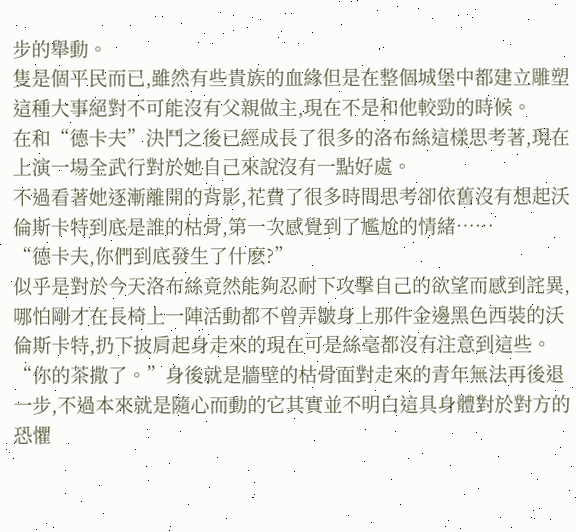步的舉動。
隻是個平民而已,雖然有些貴族的血緣但是在整個城堡中都建立雕塑這種大事絕對不可能沒有父親做主,現在不是和他較勁的時候。
在和“德卡夫”決鬥之後已經成長了很多的洛布絲這樣思考著,現在上演一場全武行對於她自己來說沒有一點好處。
不過看著她逐漸離開的背影,花費了很多時間思考卻依舊沒有想起沃倫斯卡特到底是誰的枯骨,第一次感覺到了尷尬的情緒……
“德卡夫,你們到底發生了什麽?”
似乎是對於今天洛布絲竟然能夠忍耐下攻擊自己的欲望而感到詫異,哪怕剛才在長椅上一陣活動都不曾弄皺身上那件金邊黑色西裝的沃倫斯卡特,扔下披肩起身走來的現在可是絲毫都沒有注意到這些。
“你的茶撒了。”身後就是牆壁的枯骨面對走來的青年無法再後退一步,不過本來就是隨心而動的它其實並不明白這具身體對於對方的恐懼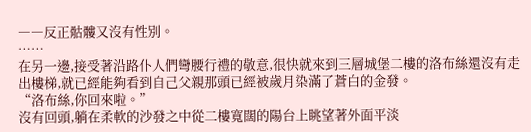――反正骷髏又沒有性別。
……
在另一邊,接受著沿路仆人們彎腰行禮的敬意,很快就來到三層城堡二樓的洛布絲還沒有走出樓梯,就已經能夠看到自己父親那頭已經被歲月染滿了蒼白的金發。
“洛布絲,你回來啦。”
沒有回頭,躺在柔軟的沙發之中從二樓寬闊的陽台上眺望著外面平淡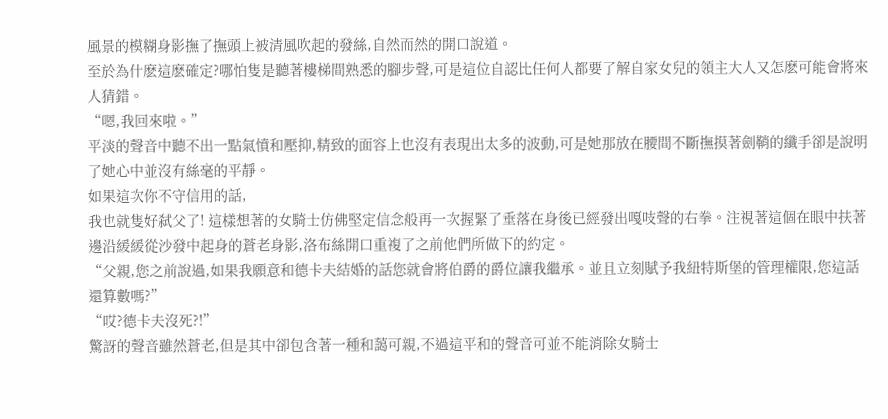風景的模糊身影撫了撫頭上被清風吹起的發絲,自然而然的開口說道。
至於為什麽這麽確定?哪怕隻是聽著樓梯間熟悉的腳步聲,可是這位自認比任何人都要了解自家女兒的領主大人又怎麽可能會將來人猜錯。
“嗯,我回來啦。”
平淡的聲音中聽不出一點氣憤和壓抑,精致的面容上也沒有表現出太多的波動,可是她那放在腰間不斷撫摸著劍鞘的纖手卻是說明了她心中並沒有絲毫的平靜。
如果這次你不守信用的話,
我也就隻好弑父了! 這樣想著的女騎士仿佛堅定信念般再一次握緊了垂落在身後已經發出嘎吱聲的右拳。注視著這個在眼中扶著邊沿緩緩從沙發中起身的蒼老身影,洛布絲開口重複了之前他們所做下的約定。
“父親,您之前說過,如果我願意和德卡夫結婚的話您就會將伯爵的爵位讓我繼承。並且立刻賦予我紐特斯堡的管理權限,您這話還算數嗎?”
“哎?德卡夫沒死?!”
驚訝的聲音雖然蒼老,但是其中卻包含著一種和藹可親,不過這平和的聲音可並不能消除女騎士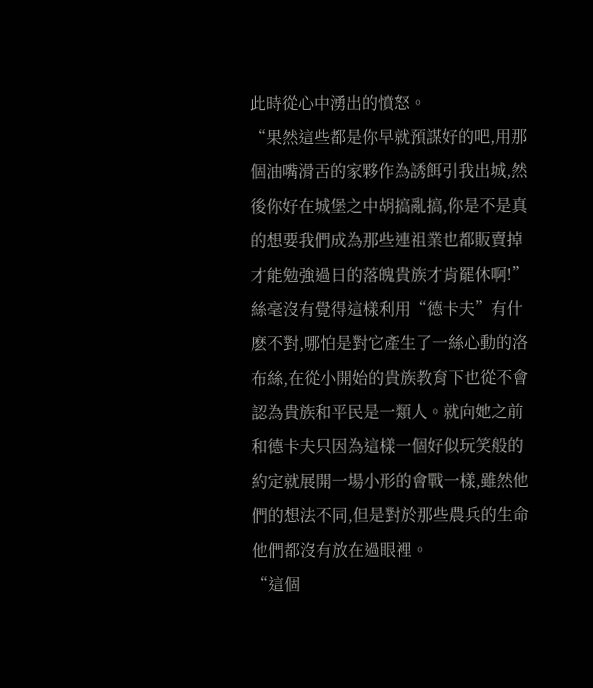此時從心中湧出的憤怒。
“果然這些都是你早就預謀好的吧,用那個油嘴滑舌的家夥作為誘餌引我出城,然後你好在城堡之中胡搞亂搞,你是不是真的想要我們成為那些連祖業也都販賣掉才能勉強過日的落魄貴族才肯罷休啊!”
絲毫沒有覺得這樣利用“德卡夫”有什麽不對,哪怕是對它產生了一絲心動的洛布絲,在從小開始的貴族教育下也從不會認為貴族和平民是一類人。就向她之前和德卡夫只因為這樣一個好似玩笑般的約定就展開一場小形的會戰一樣,雖然他們的想法不同,但是對於那些農兵的生命他們都沒有放在過眼裡。
“這個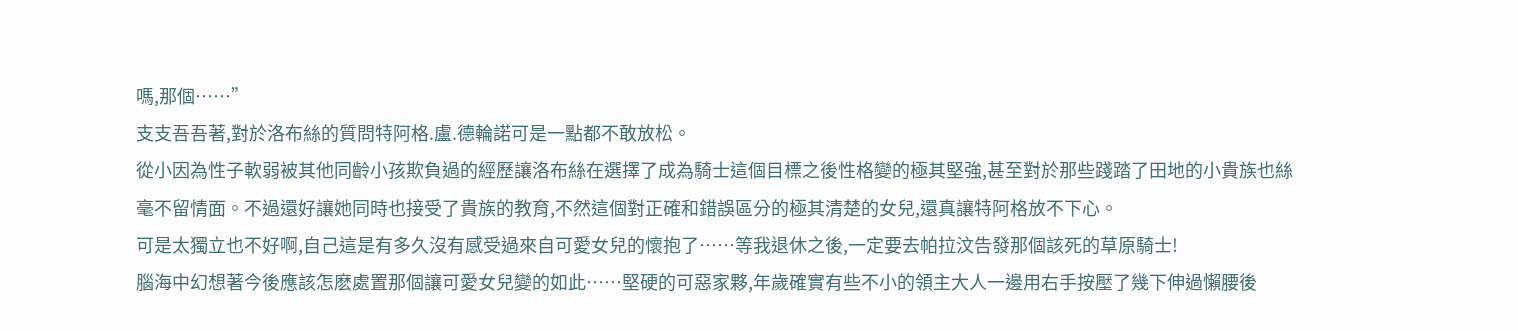嗎,那個……”
支支吾吾著,對於洛布絲的質問特阿格.盧.德輪諾可是一點都不敢放松。
從小因為性子軟弱被其他同齡小孩欺負過的經歷讓洛布絲在選擇了成為騎士這個目標之後性格變的極其堅強,甚至對於那些踐踏了田地的小貴族也絲毫不留情面。不過還好讓她同時也接受了貴族的教育,不然這個對正確和錯誤區分的極其清楚的女兒,還真讓特阿格放不下心。
可是太獨立也不好啊,自己這是有多久沒有感受過來自可愛女兒的懷抱了……等我退休之後,一定要去帕拉汶告發那個該死的草原騎士!
腦海中幻想著今後應該怎麽處置那個讓可愛女兒變的如此……堅硬的可惡家夥,年歲確實有些不小的領主大人一邊用右手按壓了幾下伸過懶腰後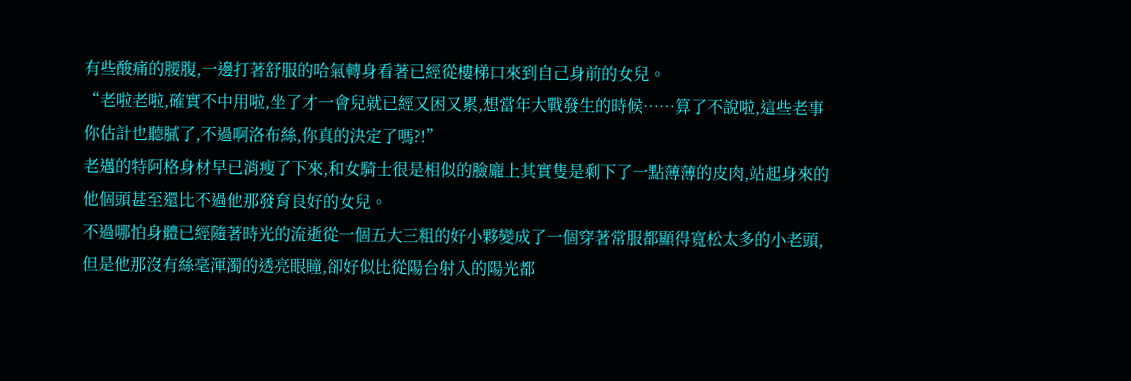有些酸痛的腰腹,一邊打著舒服的哈氣轉身看著已經從樓梯口來到自己身前的女兒。
“老啦老啦,確實不中用啦,坐了才一會兒就已經又困又累,想當年大戰發生的時候……算了不說啦,這些老事你估計也聽膩了,不過啊洛布絲,你真的決定了嗎?!”
老邁的特阿格身材早已消瘦了下來,和女騎士很是相似的臉龐上其實隻是剩下了一點薄薄的皮肉,站起身來的他個頭甚至還比不過他那發育良好的女兒。
不過哪怕身體已經隨著時光的流逝從一個五大三粗的好小夥變成了一個穿著常服都顯得寬松太多的小老頭,但是他那沒有絲毫渾濁的透亮眼瞳,卻好似比從陽台射入的陽光都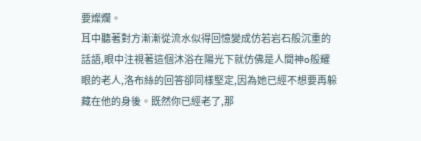要燦爛。
耳中聽著對方漸漸從流水似得回憶變成仿若岩石般沉重的話語,眼中注視著這個沐浴在陽光下就仿佛是人間神o般耀眼的老人,洛布絲的回答卻同樣堅定,因為她已經不想要再躲藏在他的身後。既然你已經老了,那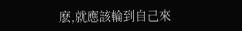麽,就應該輪到自己來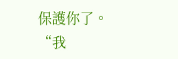保護你了。
“我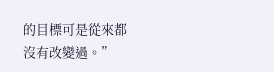的目標可是從來都沒有改變過。”